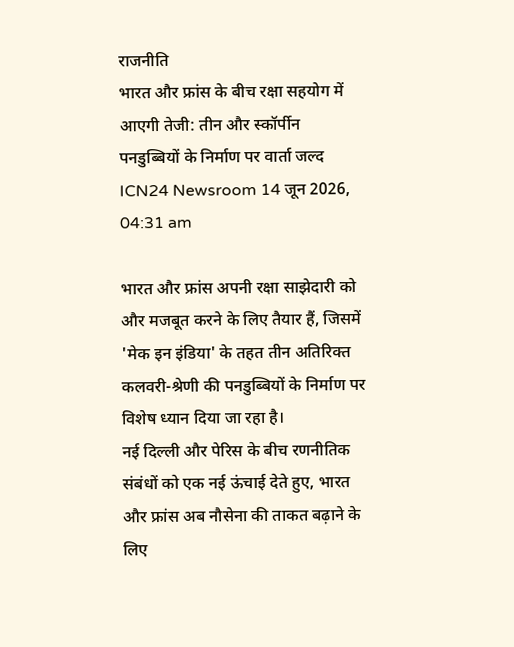राजनीति
भारत और फ्रांस के बीच रक्षा सहयोग में आएगी तेजी: तीन और स्कॉर्पीन पनडुब्बियों के निर्माण पर वार्ता जल्द
ICN24 Newsroom 14 जून 2026, 04:31 am

भारत और फ्रांस अपनी रक्षा साझेदारी को और मजबूत करने के लिए तैयार हैं, जिसमें 'मेक इन इंडिया' के तहत तीन अतिरिक्त कलवरी-श्रेणी की पनडुब्बियों के निर्माण पर विशेष ध्यान दिया जा रहा है।
नई दिल्ली और पेरिस के बीच रणनीतिक संबंधों को एक नई ऊंचाई देते हुए, भारत और फ्रांस अब नौसेना की ताकत बढ़ाने के लिए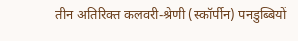तीन अतिरिक्त कलवरी-श्रेणी (स्कॉर्पीन) पनडुब्बियों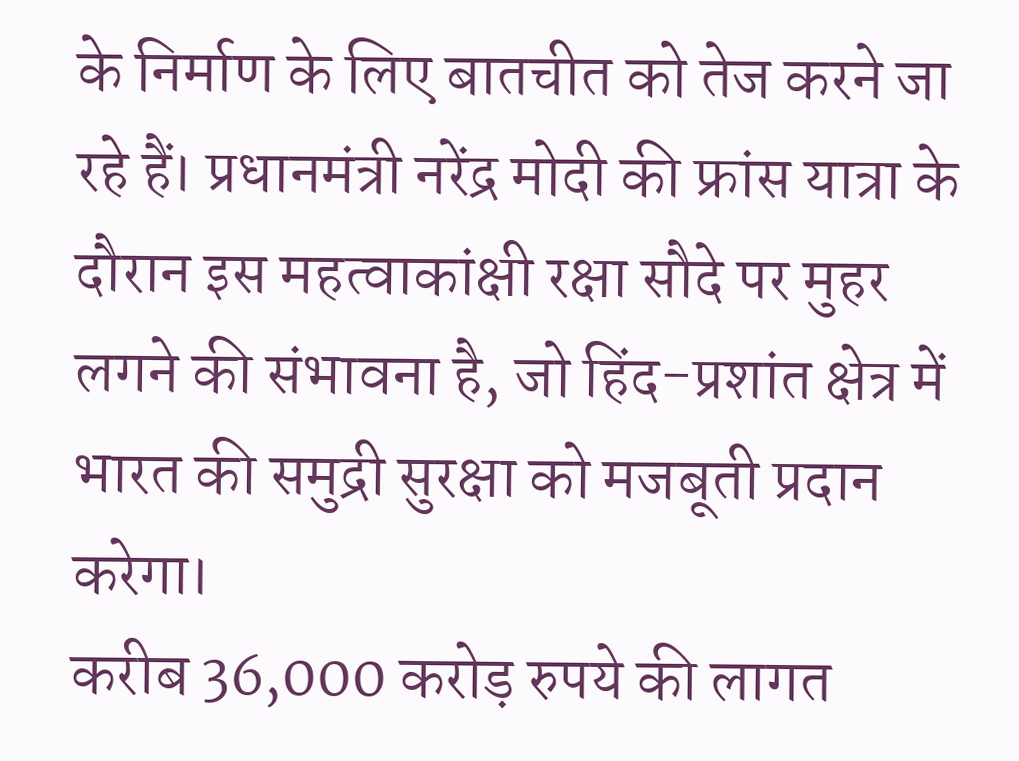के निर्माण के लिए बातचीत को तेज करने जा रहे हैं। प्रधानमंत्री नरेंद्र मोदी की फ्रांस यात्रा के दौरान इस महत्वाकांक्षी रक्षा सौदे पर मुहर लगने की संभावना है, जो हिंद-प्रशांत क्षेत्र में भारत की समुद्री सुरक्षा को मजबूती प्रदान करेगा।
करीब 36,000 करोड़ रुपये की लागत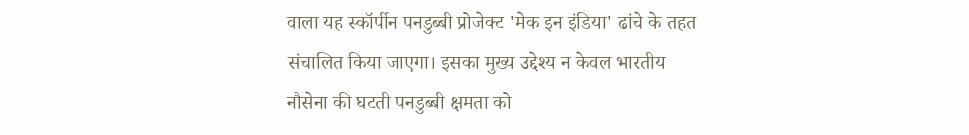वाला यह स्कॉर्पीन पनडुब्बी प्रोजेक्ट 'मेक इन इंडिया' ढांचे के तहत संचालित किया जाएगा। इसका मुख्य उद्देश्य न केवल भारतीय नौसेना की घटती पनडुब्बी क्षमता को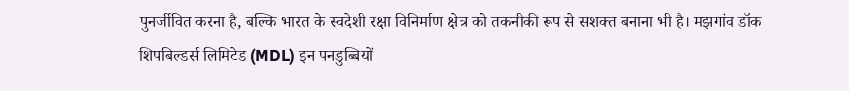पुनर्जीवित करना है, बल्कि भारत के स्वदेशी रक्षा विनिर्माण क्षेत्र को तकनीकी रूप से सशक्त बनाना भी है। मझगांव डॉक शिपबिल्डर्स लिमिटेड (MDL) इन पनडुब्बियों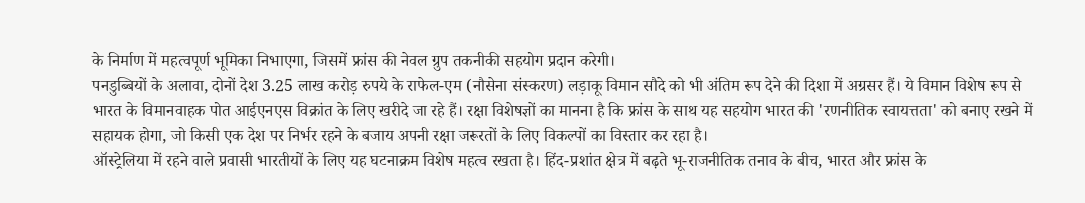के निर्माण में महत्वपूर्ण भूमिका निभाएगा, जिसमें फ्रांस की नेवल ग्रुप तकनीकी सहयोग प्रदान करेगी।
पनडुब्बियों के अलावा, दोनों देश 3.25 लाख करोड़ रुपये के राफेल-एम (नौसेना संस्करण) लड़ाकू विमान सौदे को भी अंतिम रूप देने की दिशा में अग्रसर हैं। ये विमान विशेष रूप से भारत के विमानवाहक पोत आईएनएस विक्रांत के लिए खरीदे जा रहे हैं। रक्षा विशेषज्ञों का मानना है कि फ्रांस के साथ यह सहयोग भारत की 'रणनीतिक स्वायत्तता' को बनाए रखने में सहायक होगा, जो किसी एक देश पर निर्भर रहने के बजाय अपनी रक्षा जरूरतों के लिए विकल्पों का विस्तार कर रहा है।
ऑस्ट्रेलिया में रहने वाले प्रवासी भारतीयों के लिए यह घटनाक्रम विशेष महत्व रखता है। हिंद-प्रशांत क्षेत्र में बढ़ते भू-राजनीतिक तनाव के बीच, भारत और फ्रांस के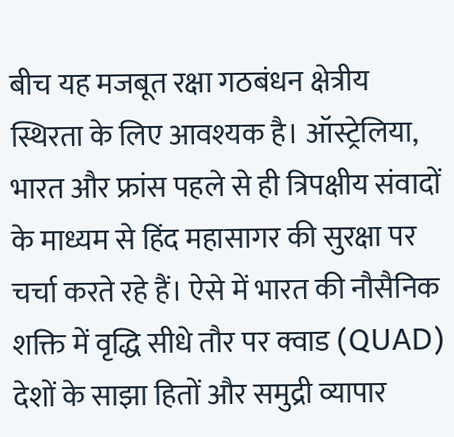बीच यह मजबूत रक्षा गठबंधन क्षेत्रीय स्थिरता के लिए आवश्यक है। ऑस्ट्रेलिया, भारत और फ्रांस पहले से ही त्रिपक्षीय संवादों के माध्यम से हिंद महासागर की सुरक्षा पर चर्चा करते रहे हैं। ऐसे में भारत की नौसैनिक शक्ति में वृद्धि सीधे तौर पर क्वाड (QUAD) देशों के साझा हितों और समुद्री व्यापार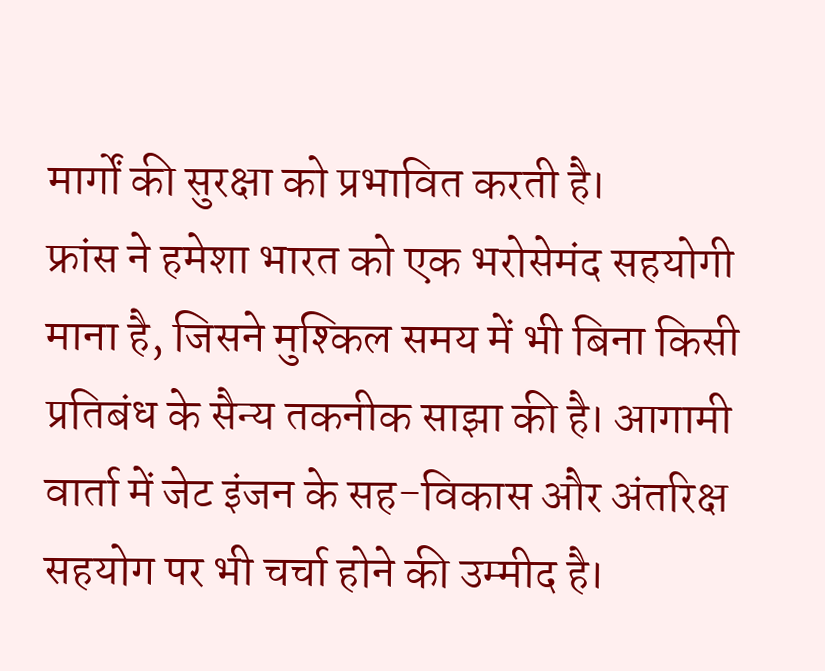मार्गों की सुरक्षा को प्रभावित करती है।
फ्रांस ने हमेशा भारत को एक भरोसेमंद सहयोगी माना है, जिसने मुश्किल समय में भी बिना किसी प्रतिबंध के सैन्य तकनीक साझा की है। आगामी वार्ता में जेट इंजन के सह-विकास और अंतरिक्ष सहयोग पर भी चर्चा होने की उम्मीद है।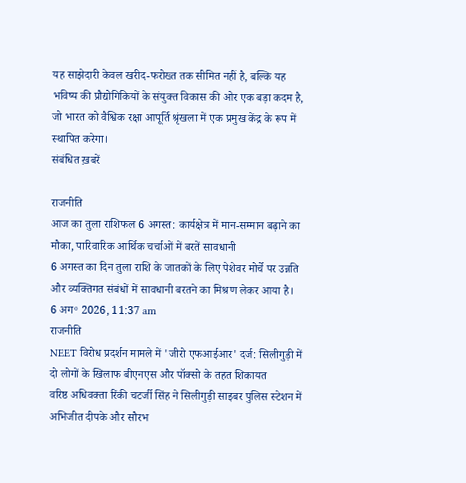यह साझेदारी केवल खरीद-फरोख्त तक सीमित नहीं है, बल्कि यह भविष्य की प्रौद्योगिकियों के संयुक्त विकास की ओर एक बड़ा कदम है, जो भारत को वैश्विक रक्षा आपूर्ति श्रृंखला में एक प्रमुख केंद्र के रूप में स्थापित करेगा।
संबंधित ख़बरें

राजनीति
आज का तुला राशिफल 6 अगस्त: कार्यक्षेत्र में मान-सम्मान बढ़ाने का मौका, पारिवारिक आर्थिक चर्चाओं में बरतें सावधानी
6 अगस्त का दिन तुला राशि के जातकों के लिए पेशेवर मोर्चे पर उन्नति और व्यक्तिगत संबंधों में सावधानी बरतने का मिश्रण लेकर आया है।
6 अग॰ 2026, 11:37 am
राजनीति
NEET विरोध प्रदर्शन मामले में 'जीरो एफआईआर' दर्ज: सिलीगुड़ी में दो लोगों के खिलाफ बीएनएस और पॉक्सो के तहत शिकायत
वरिष्ठ अधिवक्ता रिंकी चटर्जी सिंह ने सिलीगुड़ी साइबर पुलिस स्टेशन में अभिजीत दीपके और सौरभ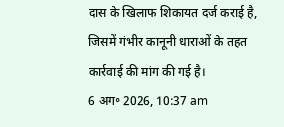दास के खिलाफ शिकायत दर्ज कराई है, जिसमें गंभीर कानूनी धाराओं के तहत कार्रवाई की मांग की गई है।
6 अग॰ 2026, 10:37 am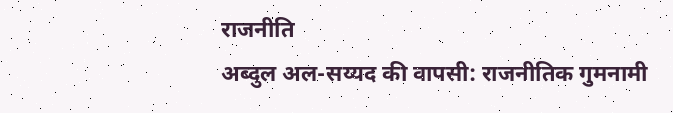राजनीति
अब्दुल अल-सय्यद की वापसी: राजनीतिक गुमनामी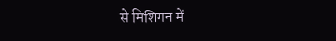से मिशिगन में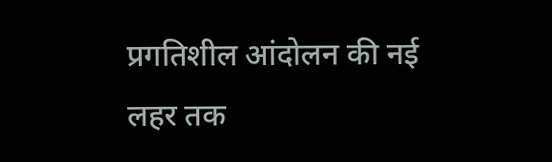प्रगतिशील आंदोलन की नई लहर तक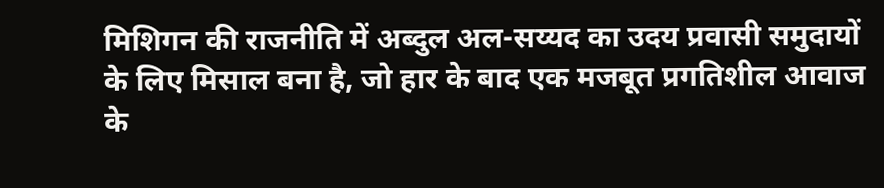मिशिगन की राजनीति में अब्दुल अल-सय्यद का उदय प्रवासी समुदायों के लिए मिसाल बना है, जो हार के बाद एक मजबूत प्रगतिशील आवाज के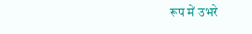रूप में उभरे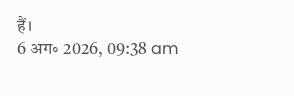हैं।
6 अग॰ 2026, 09:38 am